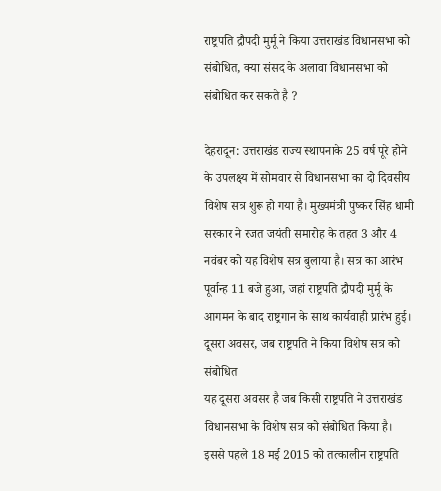राष्ट्रपति द्रौपदी मुर्मू ने किया उत्तराखंड विधानसभा को संबोधित, क्या संसद के अलावा विधानसभा को
संबोधित कर सकते है ?

देहरादून: उत्तराखंड राज्य स्थापनाके 25 वर्ष पूरे होने के उपलक्ष्य में सोमवार से विधानसभा का दो दिवसीय विशेष सत्र शुरू हो गया है। मुख्यमंत्री पुष्कर सिंह धामी सरकार ने रजत जयंती समारोह के तहत 3 और 4 नवंबर को यह विशेष सत्र बुलाया है। सत्र का आरंभ पूर्वान्ह 11 बजे हुआ, जहां राष्ट्रपति द्रौपदी मुर्मू के आगमन के बाद राष्ट्रगान के साथ कार्यवाही प्रारंभ हुई।
दूसरा अवसर, जब राष्ट्रपति ने किया विशेष सत्र को संबोधित
यह दूसरा अवसर है जब किसी राष्ट्रपति ने उत्तराखंड विधानसभा के विशेष सत्र को संबोधित किया है।
इससे पहले 18 मई 2015 को तत्कालीन राष्ट्रपति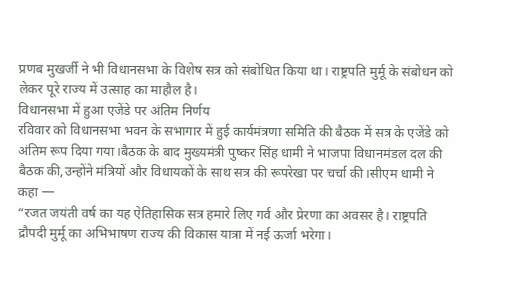प्रणब मुखर्जी ने भी विधानसभा के विशेष सत्र को संबोधित किया था। राष्ट्रपति मुर्मू के संबोधन को लेकर पूरे राज्य में उत्साह का माहौल है।
विधानसभा में हुआ एजेंडे पर अंतिम निर्णय
रविवार को विधानसभा भवन के सभागार में हुई कार्यमंत्रणा समिति की बैठक में सत्र के एजेंडे को अंतिम रूप दिया गया।बैठक के बाद मुख्यमंत्री पुष्कर सिंह धामी ने भाजपा विधानमंडल दल की बैठक की,उन्होंने मंत्रियों और विधायकों के साथ सत्र की रूपरेखा पर चर्चा की।सीएम धामी ने कहा —
“रजत जयंती वर्ष का यह ऐतिहासिक सत्र हमारे लिए गर्व और प्रेरणा का अवसर है। राष्ट्रपति द्रौपदी मुर्मू का अभिभाषण राज्य की विकास यात्रा में नई ऊर्जा भरेगा।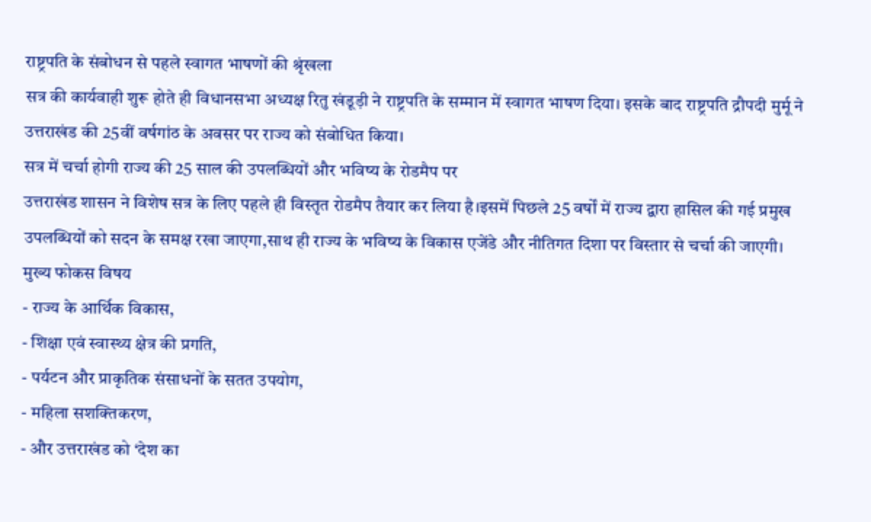राष्ट्रपति के संबोधन से पहले स्वागत भाषणों की श्रृंखला
सत्र की कार्यवाही शुरू होते ही विधानसभा अध्यक्ष रितु खंडूड़ी ने राष्ट्रपति के सम्मान में स्वागत भाषण दिया। इसके बाद राष्ट्रपति द्रौपदी मुर्मू ने उत्तराखंड की 25वीं वर्षगांठ के अवसर पर राज्य को संबोधित किया।
सत्र में चर्चा होगी राज्य की 25 साल की उपलब्धियों और भविष्य के रोडमैप पर
उत्तराखंड शासन ने विशेष सत्र के लिए पहले ही विस्तृत रोडमैप तैयार कर लिया है।इसमें पिछले 25 वर्षों में राज्य द्वारा हासिल की गई प्रमुख उपलब्धियों को सदन के समक्ष रखा जाएगा,साथ ही राज्य के भविष्य के विकास एजेंडे और नीतिगत दिशा पर विस्तार से चर्चा की जाएगी।
मुख्य फोकस विषय
- राज्य के आर्थिक विकास,
- शिक्षा एवं स्वास्थ्य क्षेत्र की प्रगति,
- पर्यटन और प्राकृतिक संसाधनों के सतत उपयोग,
- महिला सशक्तिकरण,
- और उत्तराखंड को ‘देश का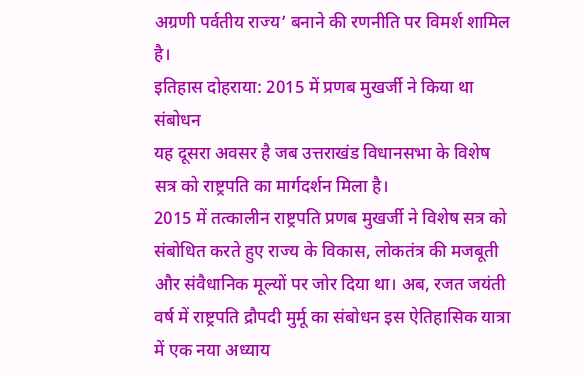अग्रणी पर्वतीय राज्य’ बनाने की रणनीति पर विमर्श शामिल है।
इतिहास दोहराया: 2015 में प्रणब मुखर्जी ने किया था संबोधन
यह दूसरा अवसर है जब उत्तराखंड विधानसभा के विशेष सत्र को राष्ट्रपति का मार्गदर्शन मिला है।
2015 में तत्कालीन राष्ट्रपति प्रणब मुखर्जी ने विशेष सत्र को संबोधित करते हुए राज्य के विकास, लोकतंत्र की मजबूती और संवैधानिक मूल्यों पर जोर दिया था। अब, रजत जयंती वर्ष में राष्ट्रपति द्रौपदी मुर्मू का संबोधन इस ऐतिहासिक यात्रा में एक नया अध्याय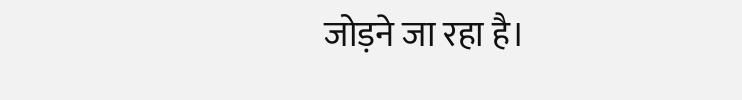जोड़ने जा रहा है।